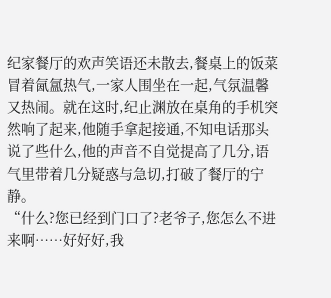纪家餐厅的欢声笑语还未散去,餐桌上的饭菜冒着氤氲热气,一家人围坐在一起,气氛温馨又热闹。就在这时,纪止渊放在桌角的手机突然响了起来,他随手拿起接通,不知电话那头说了些什么,他的声音不自觉提高了几分,语气里带着几分疑惑与急切,打破了餐厅的宁静。
“什么?您已经到门口了?老爷子,您怎么不进来啊……好好好,我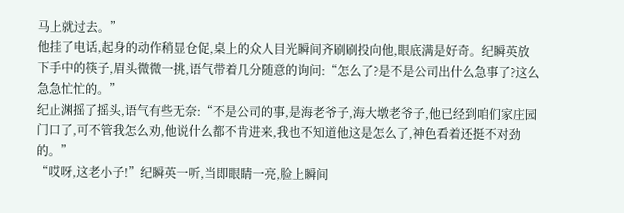马上就过去。”
他挂了电话,起身的动作稍显仓促,桌上的众人目光瞬间齐刷刷投向他,眼底满是好奇。纪瞬英放下手中的筷子,眉头微微一挑,语气带着几分随意的询问:“怎么了?是不是公司出什么急事了?这么急急忙忙的。”
纪止渊摇了摇头,语气有些无奈:“不是公司的事,是海老爷子,海大墩老爷子,他已经到咱们家庄园门口了,可不管我怎么劝,他说什么都不肯进来,我也不知道他这是怎么了,神色看着还挺不对劲的。”
“哎呀,这老小子!”纪瞬英一听,当即眼睛一亮,脸上瞬间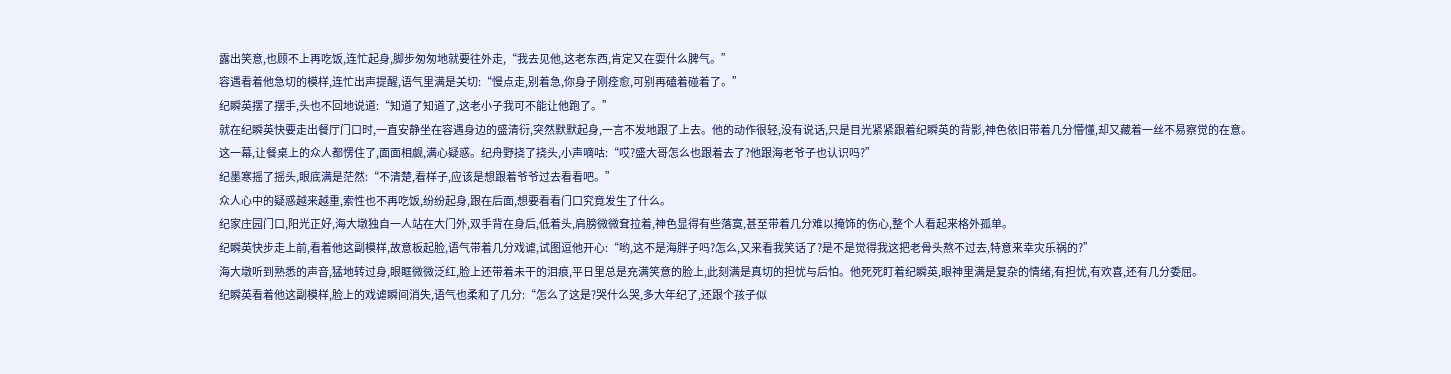露出笑意,也顾不上再吃饭,连忙起身,脚步匆匆地就要往外走,“我去见他,这老东西,肯定又在耍什么脾气。”
容遇看着他急切的模样,连忙出声提醒,语气里满是关切:“慢点走,别着急,你身子刚痊愈,可别再磕着碰着了。”
纪瞬英摆了摆手,头也不回地说道:“知道了知道了,这老小子我可不能让他跑了。”
就在纪瞬英快要走出餐厅门口时,一直安静坐在容遇身边的盛清衍,突然默默起身,一言不发地跟了上去。他的动作很轻,没有说话,只是目光紧紧跟着纪瞬英的背影,神色依旧带着几分懵懂,却又藏着一丝不易察觉的在意。
这一幕,让餐桌上的众人都愣住了,面面相觑,满心疑惑。纪舟野挠了挠头,小声嘀咕:“哎?盛大哥怎么也跟着去了?他跟海老爷子也认识吗?”
纪墨寒摇了摇头,眼底满是茫然:“不清楚,看样子,应该是想跟着爷爷过去看看吧。”
众人心中的疑惑越来越重,索性也不再吃饭,纷纷起身,跟在后面,想要看看门口究竟发生了什么。
纪家庄园门口,阳光正好,海大墩独自一人站在大门外,双手背在身后,低着头,肩膀微微耷拉着,神色显得有些落寞,甚至带着几分难以掩饰的伤心,整个人看起来格外孤单。
纪瞬英快步走上前,看着他这副模样,故意板起脸,语气带着几分戏谑,试图逗他开心:“哟,这不是海胖子吗?怎么,又来看我笑话了?是不是觉得我这把老骨头熬不过去,特意来幸灾乐祸的?”
海大墩听到熟悉的声音,猛地转过身,眼眶微微泛红,脸上还带着未干的泪痕,平日里总是充满笑意的脸上,此刻满是真切的担忧与后怕。他死死盯着纪瞬英,眼神里满是复杂的情绪,有担忧,有欢喜,还有几分委屈。
纪瞬英看着他这副模样,脸上的戏谑瞬间消失,语气也柔和了几分:“怎么了这是?哭什么哭,多大年纪了,还跟个孩子似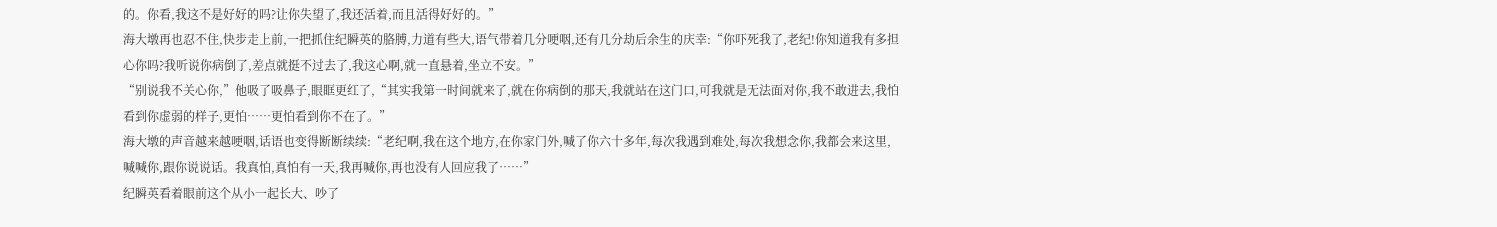的。你看,我这不是好好的吗?让你失望了,我还活着,而且活得好好的。”
海大墩再也忍不住,快步走上前,一把抓住纪瞬英的胳膊,力道有些大,语气带着几分哽咽,还有几分劫后余生的庆幸:“你吓死我了,老纪!你知道我有多担心你吗?我听说你病倒了,差点就挺不过去了,我这心啊,就一直悬着,坐立不安。”
“别说我不关心你,”他吸了吸鼻子,眼眶更红了,“其实我第一时间就来了,就在你病倒的那天,我就站在这门口,可我就是无法面对你,我不敢进去,我怕看到你虚弱的样子,更怕……更怕看到你不在了。”
海大墩的声音越来越哽咽,话语也变得断断续续:“老纪啊,我在这个地方,在你家门外,喊了你六十多年,每次我遇到难处,每次我想念你,我都会来这里,喊喊你,跟你说说话。我真怕,真怕有一天,我再喊你,再也没有人回应我了……”
纪瞬英看着眼前这个从小一起长大、吵了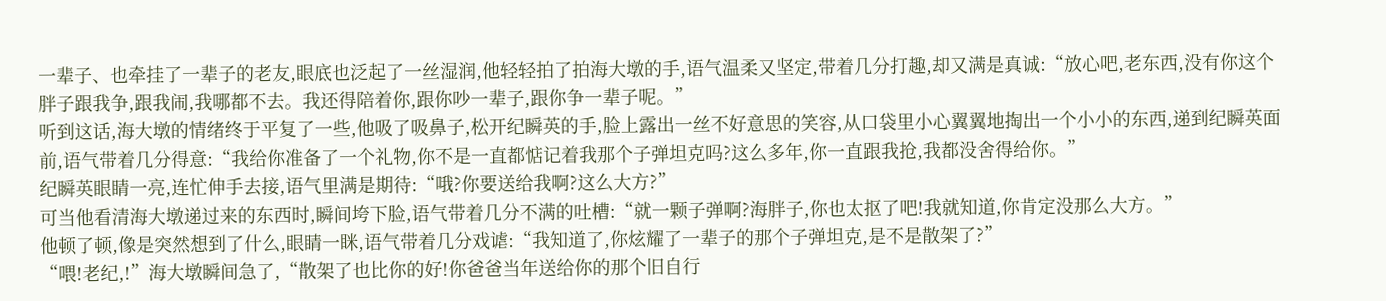一辈子、也牵挂了一辈子的老友,眼底也泛起了一丝湿润,他轻轻拍了拍海大墩的手,语气温柔又坚定,带着几分打趣,却又满是真诚:“放心吧,老东西,没有你这个胖子跟我争,跟我闹,我哪都不去。我还得陪着你,跟你吵一辈子,跟你争一辈子呢。”
听到这话,海大墩的情绪终于平复了一些,他吸了吸鼻子,松开纪瞬英的手,脸上露出一丝不好意思的笑容,从口袋里小心翼翼地掏出一个小小的东西,递到纪瞬英面前,语气带着几分得意:“我给你准备了一个礼物,你不是一直都惦记着我那个子弹坦克吗?这么多年,你一直跟我抢,我都没舍得给你。”
纪瞬英眼睛一亮,连忙伸手去接,语气里满是期待:“哦?你要送给我啊?这么大方?”
可当他看清海大墩递过来的东西时,瞬间垮下脸,语气带着几分不满的吐槽:“就一颗子弹啊?海胖子,你也太抠了吧!我就知道,你肯定没那么大方。”
他顿了顿,像是突然想到了什么,眼睛一眯,语气带着几分戏谑:“我知道了,你炫耀了一辈子的那个子弹坦克,是不是散架了?”
“喂!老纪,!”海大墩瞬间急了,“散架了也比你的好!你爸爸当年送给你的那个旧自行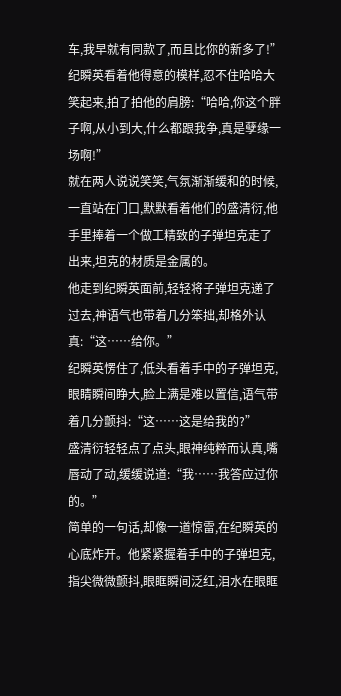车,我早就有同款了,而且比你的新多了!”
纪瞬英看着他得意的模样,忍不住哈哈大笑起来,拍了拍他的肩膀:“哈哈,你这个胖子啊,从小到大,什么都跟我争,真是孽缘一场啊!”
就在两人说说笑笑,气氛渐渐缓和的时候,一直站在门口,默默看着他们的盛清衍,他手里捧着一个做工精致的子弹坦克走了出来,坦克的材质是金属的。
他走到纪瞬英面前,轻轻将子弹坦克递了过去,神语气也带着几分笨拙,却格外认真:“这……给你。”
纪瞬英愣住了,低头看着手中的子弹坦克,眼睛瞬间睁大,脸上满是难以置信,语气带着几分颤抖:“这……这是给我的?”
盛清衍轻轻点了点头,眼神纯粹而认真,嘴唇动了动,缓缓说道:“我……我答应过你的。”
简单的一句话,却像一道惊雷,在纪瞬英的心底炸开。他紧紧握着手中的子弹坦克,指尖微微颤抖,眼眶瞬间泛红,泪水在眼眶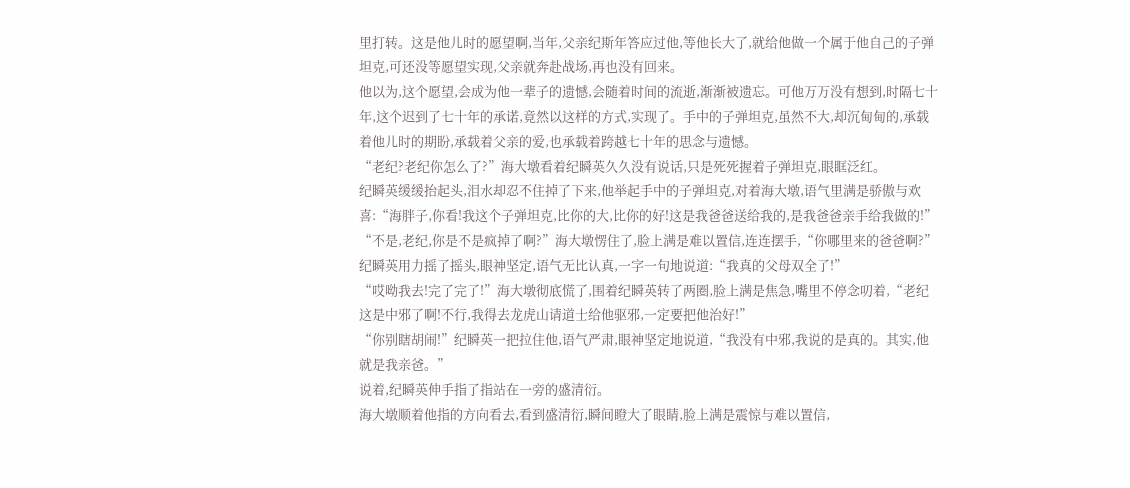里打转。这是他儿时的愿望啊,当年,父亲纪斯年答应过他,等他长大了,就给他做一个属于他自己的子弹坦克,可还没等愿望实现,父亲就奔赴战场,再也没有回来。
他以为,这个愿望,会成为他一辈子的遗憾,会随着时间的流逝,渐渐被遗忘。可他万万没有想到,时隔七十年,这个迟到了七十年的承诺,竟然以这样的方式,实现了。手中的子弹坦克,虽然不大,却沉甸甸的,承载着他儿时的期盼,承载着父亲的爱,也承载着跨越七十年的思念与遗憾。
“老纪?老纪你怎么了?”海大墩看着纪瞬英久久没有说话,只是死死握着子弹坦克,眼眶泛红。
纪瞬英缓缓抬起头,泪水却忍不住掉了下来,他举起手中的子弹坦克,对着海大墩,语气里满是骄傲与欢喜:“海胖子,你看!我这个子弹坦克,比你的大,比你的好!这是我爸爸送给我的,是我爸爸亲手给我做的!”
“不是,老纪,你是不是疯掉了啊?”海大墩愣住了,脸上满是难以置信,连连摆手,“你哪里来的爸爸啊?”
纪瞬英用力摇了摇头,眼神坚定,语气无比认真,一字一句地说道:“我真的父母双全了!”
“哎呦我去!完了完了!”海大墩彻底慌了,围着纪瞬英转了两圈,脸上满是焦急,嘴里不停念叨着,“老纪这是中邪了啊!不行,我得去龙虎山请道士给他驱邪,一定要把他治好!”
“你别瞎胡闹!”纪瞬英一把拉住他,语气严肃,眼神坚定地说道,“我没有中邪,我说的是真的。其实,他就是我亲爸。”
说着,纪瞬英伸手指了指站在一旁的盛清衍。
海大墩顺着他指的方向看去,看到盛清衍,瞬间瞪大了眼睛,脸上满是震惊与难以置信,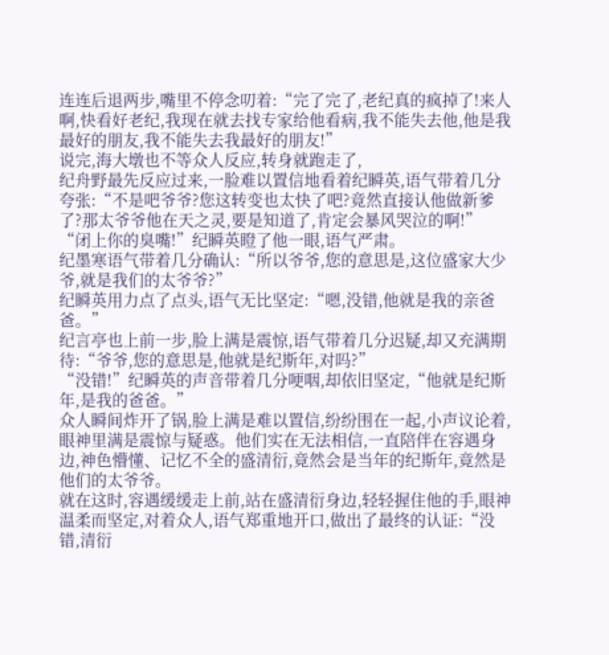连连后退两步,嘴里不停念叨着:“完了完了,老纪真的疯掉了!来人啊,快看好老纪,我现在就去找专家给他看病,我不能失去他,他是我最好的朋友,我不能失去我最好的朋友!”
说完,海大墩也不等众人反应,转身就跑走了,
纪舟野最先反应过来,一脸难以置信地看着纪瞬英,语气带着几分夸张:“不是吧爷爷?您这转变也太快了吧?竟然直接认他做新爹了?那太爷爷他在天之灵,要是知道了,肯定会暴风哭泣的啊!”
“闭上你的臭嘴!”纪瞬英瞪了他一眼,语气严肃。
纪墨寒语气带着几分确认:“所以爷爷,您的意思是,这位盛家大少爷,就是我们的太爷爷?”
纪瞬英用力点了点头,语气无比坚定:“嗯,没错,他就是我的亲爸爸。”
纪言亭也上前一步,脸上满是震惊,语气带着几分迟疑,却又充满期待:“爷爷,您的意思是,他就是纪斯年,对吗?”
“没错!”纪瞬英的声音带着几分哽咽,却依旧坚定,“他就是纪斯年,是我的爸爸。”
众人瞬间炸开了锅,脸上满是难以置信,纷纷围在一起,小声议论着,眼神里满是震惊与疑惑。他们实在无法相信,一直陪伴在容遇身边,神色懵懂、记忆不全的盛清衍,竟然会是当年的纪斯年,竟然是他们的太爷爷。
就在这时,容遇缓缓走上前,站在盛清衍身边,轻轻握住他的手,眼神温柔而坚定,对着众人,语气郑重地开口,做出了最终的认证:“没错,清衍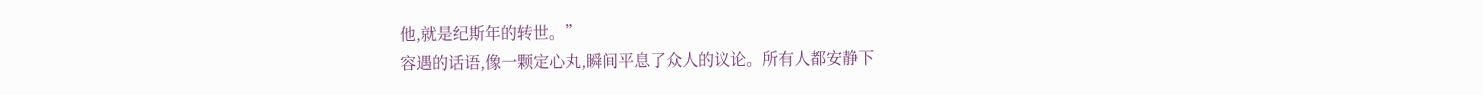他,就是纪斯年的转世。”
容遇的话语,像一颗定心丸,瞬间平息了众人的议论。所有人都安静下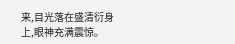来,目光落在盛清衍身上,眼神充满震惊。